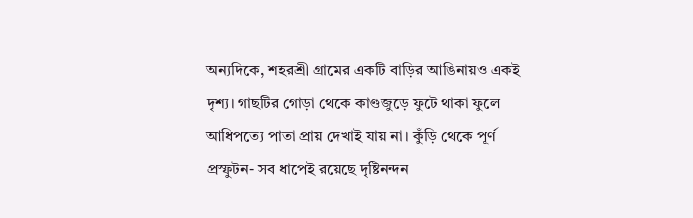অন্যদিকে, শহরশ্রী গ্রামের একটি বাড়ির আঙিনায়ও একই দৃশ্য। গাছটির গোড়া থেকে কাণ্ডজুড়ে ফুটে থাকা ফুলে আধিপত্যে পাতা প্রায় দেখাই যায় না। কুঁড়ি থেকে পূর্ণ প্রস্ফুটন- সব ধাপেই রয়েছে দৃষ্টিনন্দন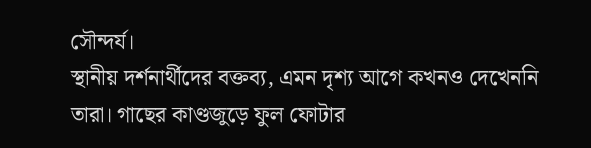সৌন্দর্য।
স্থানীয় দর্শনার্থীদের বক্তব্য, এমন দৃশ্য আগে কখনও দেখেননি তারা। গাছের কাণ্ডজুড়ে ফুল ফোটার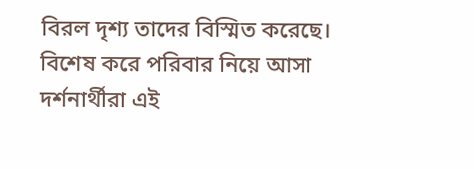বিরল দৃশ্য তাদের বিস্মিত করেছে। বিশেষ করে পরিবার নিয়ে আসা দর্শনার্থীরা এই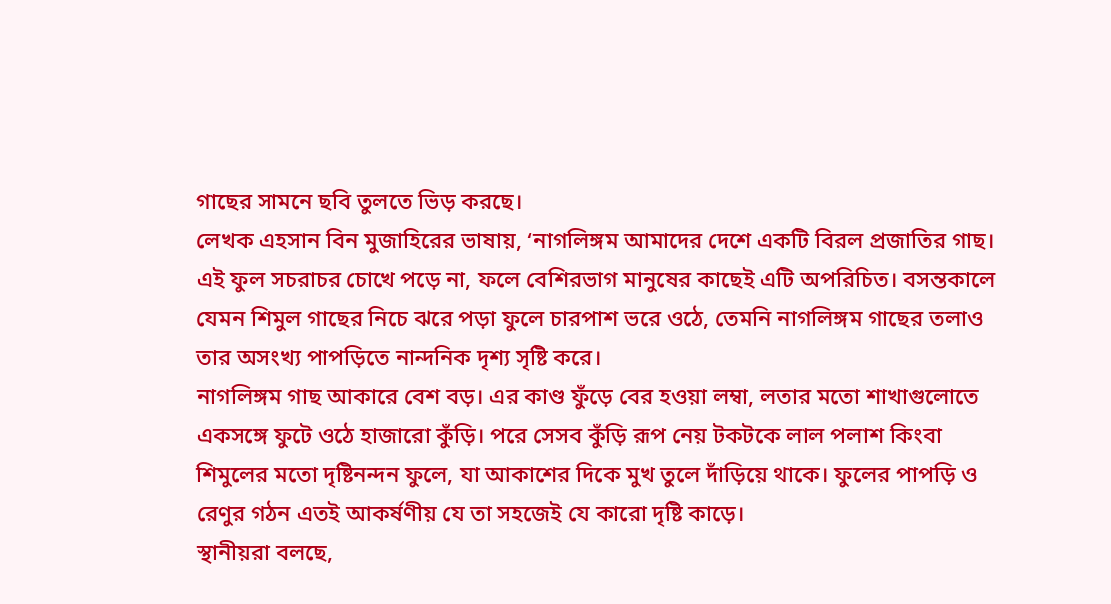গাছের সামনে ছবি তুলতে ভিড় করছে।
লেখক এহসান বিন মুজাহিরের ভাষায়, ‘নাগলিঙ্গম আমাদের দেশে একটি বিরল প্রজাতির গাছ। এই ফুল সচরাচর চোখে পড়ে না, ফলে বেশিরভাগ মানুষের কাছেই এটি অপরিচিত। বসন্তকালে যেমন শিমুল গাছের নিচে ঝরে পড়া ফুলে চারপাশ ভরে ওঠে, তেমনি নাগলিঙ্গম গাছের তলাও তার অসংখ্য পাপড়িতে নান্দনিক দৃশ্য সৃষ্টি করে।
নাগলিঙ্গম গাছ আকারে বেশ বড়। এর কাণ্ড ফুঁড়ে বের হওয়া লম্বা, লতার মতো শাখাগুলোতে একসঙ্গে ফুটে ওঠে হাজারো কুঁড়ি। পরে সেসব কুঁড়ি রূপ নেয় টকটকে লাল পলাশ কিংবা শিমুলের মতো দৃষ্টিনন্দন ফুলে, যা আকাশের দিকে মুখ তুলে দাঁড়িয়ে থাকে। ফুলের পাপড়ি ও রেণুর গঠন এতই আকর্ষণীয় যে তা সহজেই যে কারো দৃষ্টি কাড়ে।
স্থানীয়রা বলছে,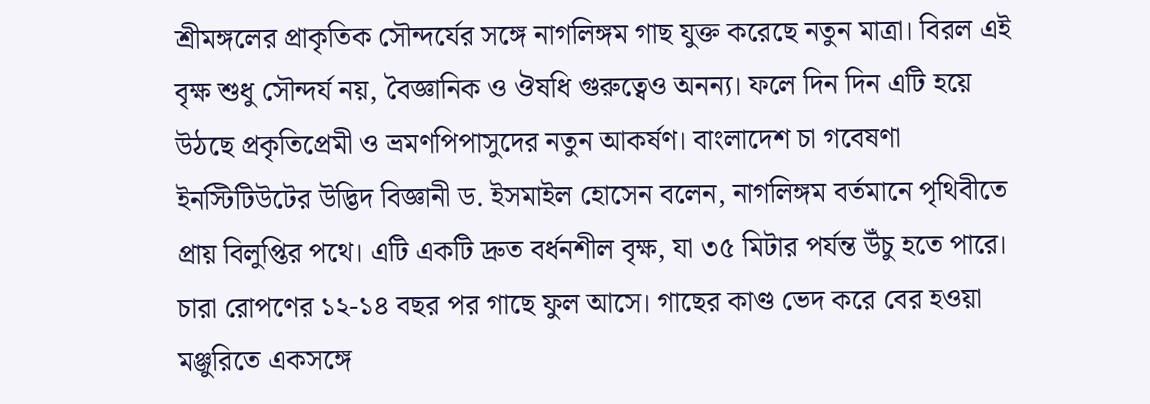শ্রীমঙ্গলের প্রাকৃতিক সৌন্দর্যের সঙ্গে নাগলিঙ্গম গাছ যুক্ত করেছে নতুন মাত্রা। বিরল এই বৃক্ষ শুধু সৌন্দর্য নয়, বৈজ্ঞানিক ও ঔষধি গুরুত্বেও অনন্য। ফলে দিন দিন এটি হয়ে উঠছে প্রকৃতিপ্রেমী ও ভ্রমণপিপাসুদের নতুন আকর্ষণ। বাংলাদেশ চা গবেষণা ইনস্টিটিউটের উদ্ভিদ বিজ্ঞানী ড. ইসমাইল হোসেন বলেন, নাগলিঙ্গম বর্তমানে পৃথিবীতে প্রায় বিলুপ্তির পথে। এটি একটি দ্রুত বর্ধনশীল বৃক্ষ, যা ৩৫ মিটার পর্যন্ত উঁচু হতে পারে। চারা রোপণের ১২-১৪ বছর পর গাছে ফুল আসে। গাছের কাণ্ড ভেদ করে বের হওয়া মঞ্জুরিতে একসঙ্গে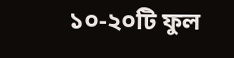১০-২০টি ফুল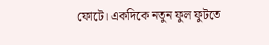ফোটে। একদিকে নতুন ফুল ফুটতে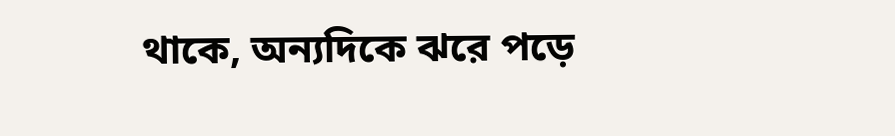থাকে, অন্যদিকে ঝরে পড়ে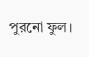পুরনো ফুল।